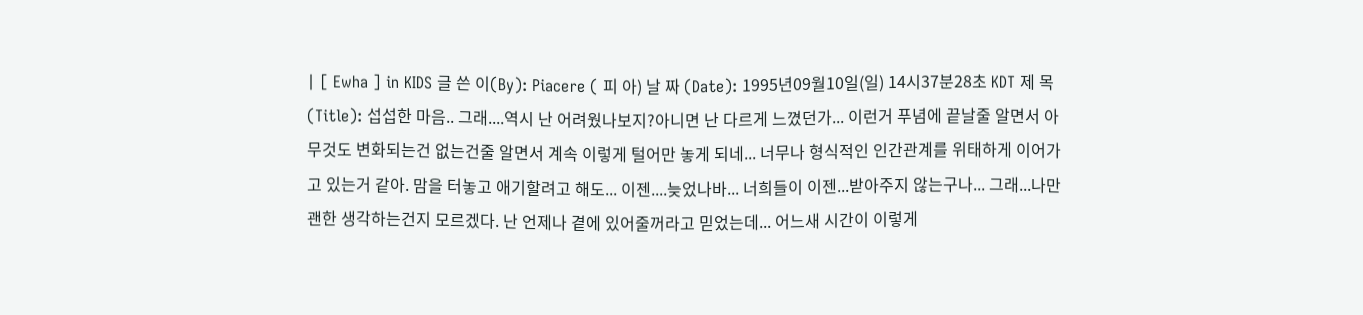| [ Ewha ] in KIDS 글 쓴 이(By): Piacere ( 피 아) 날 짜 (Date): 1995년09월10일(일) 14시37분28초 KDT 제 목(Title): 섭섭한 마음.. 그래....역시 난 어려웠나보지?아니면 난 다르게 느꼈던가... 이런거 푸념에 끝날줄 알면서 아무것도 변화되는건 없는건줄 알면서 계속 이렇게 털어만 놓게 되네... 너무나 형식적인 인간관계를 위태하게 이어가고 있는거 같아. 맘을 터놓고 애기할려고 해도... 이젠....늦었나바... 너희들이 이젠...받아주지 않는구나... 그래...나만 괜한 생각하는건지 모르겠다. 난 언제나 곁에 있어줄꺼라고 믿었는데... 어느새 시간이 이렇게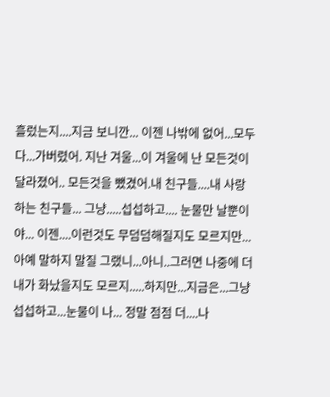흘렀는지....지금 보니깐... 이젠 나밖에 없어...모두다...가버렸어. 지난 겨울...이 겨울에 난 모든것이 달라졌어.. 모든것을 뺐겼어.내 친구들....내 사랑하는 친구들... 그냥.....섭섭하고.... 눈물만 날뿐이야... 이젠....이런것도 무덤덤해질지도 모르지만... 아예 말하지 말질 그랬니...아니..그러면 나중에 더 내가 화났을지도 모르지.....하지만...지금은...그냥 섭섭하고...눈물이 나... 정말 점점 더....나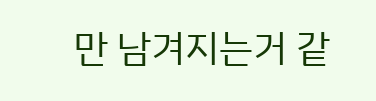만 남겨지는거 같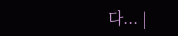다... |